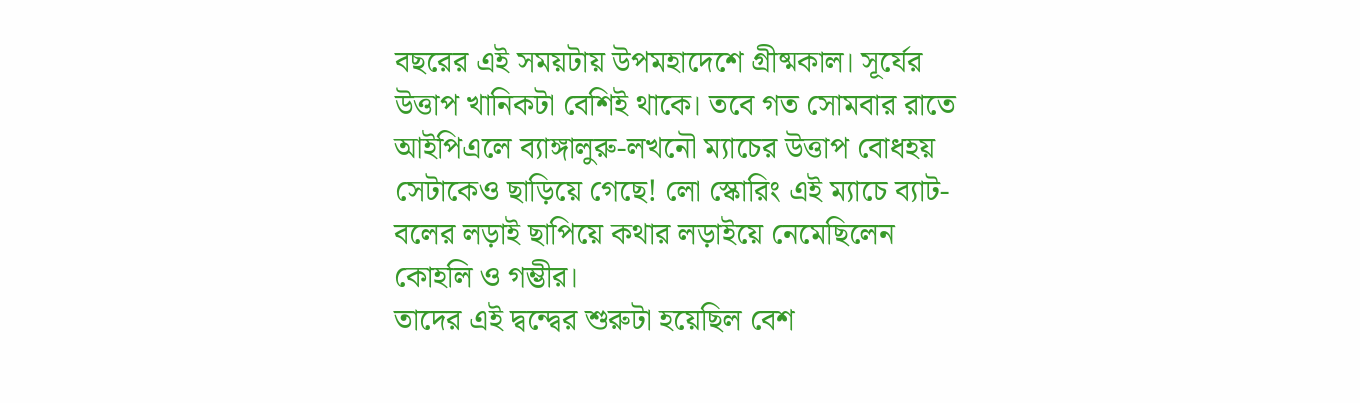বছরের এই সময়টায় উপমহাদেশে গ্রীষ্মকাল। সূর্যের উত্তাপ খানিকটা বেশিই থাকে। তবে গত সোমবার রাতে আইপিএলে ব্যাঙ্গালুরু-লখনৌ ম্যাচের উত্তাপ বোধহয় সেটাকেও ছাড়িয়ে গেছে! লো স্কোরিং এই ম্যাচে ব্যাট-বলের লড়াই ছাপিয়ে কথার লড়াইয়ে নেমেছিলেন কোহলি ও গম্ভীর।
তাদের এই দ্বন্দ্বের শুরুটা হয়েছিল বেশ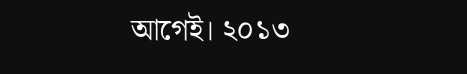আগেই। ২০১৩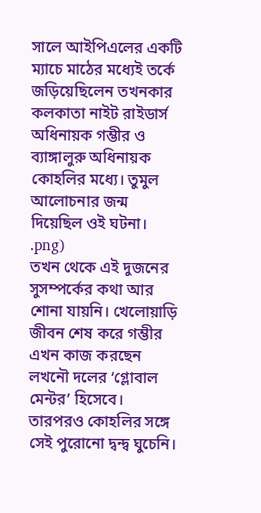সালে আইপিএলের একটি ম্যাচে মাঠের মধ্যেই তর্কে জড়িয়েছিলেন তখনকার কলকাতা নাইট রাইডার্স অধিনায়ক গম্ভীর ও ব্যাঙ্গালুরু অধিনায়ক কোহলির মধ্যে। তুমুল আলোচনার জন্ম দিয়েছিল ওই ঘটনা।
.png)
তখন থেকে এই দুজনের সুসম্পর্কের কথা আর শোনা যায়নি। খেলোয়াড়ি জীবন শেষ করে গম্ভীর এখন কাজ করছেন লখনৌ দলের ‘গ্লোবাল মেন্টর’ হিসেবে। তারপরও কোহলির সঙ্গে সেই পুরোনো দ্বন্দ্ব ঘুচেনি।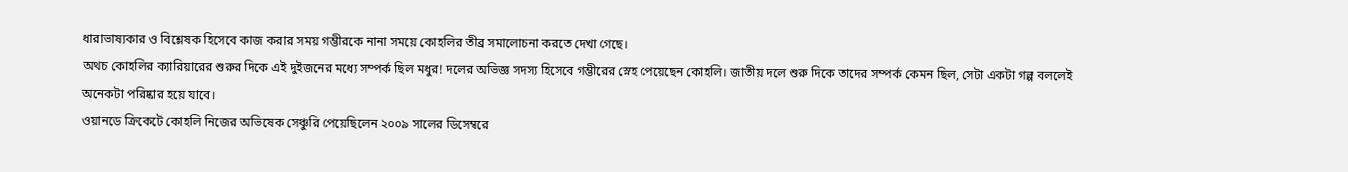ধারাভাষ্যকার ও বিশ্লেষক হিসেবে কাজ করার সময় গম্ভীরকে নানা সময়ে কোহলির তীব্র সমালোচনা করতে দেখা গেছে।
অথচ কোহলির ক্যারিয়ারের শুরুর দিকে এই দুইজনের মধ্যে সম্পর্ক ছিল মধুর! দলের অভিজ্ঞ সদস্য হিসেবে গম্ভীরের স্নেহ পেয়েছেন কোহলি। জাতীয় দলে শুরু দিকে তাদের সম্পর্ক কেমন ছিল, সেটা একটা গল্প বললেই অনেকটা পরিষ্কার হয়ে যাবে।
ওয়ানডে ক্রিকেটে কোহলি নিজের অভিষেক সেঞ্চুরি পেয়েছিলেন ২০০৯ সালের ডিসেম্বরে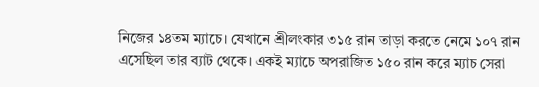নিজের ১৪তম ম্যাচে। যেখানে শ্রীলংকার ৩১৫ রান তাড়া করতে নেমে ১০৭ রান এসেছিল তার ব্যাট থেকে। একই ম্যাচে অপরাজিত ১৫০ রান করে ম্যাচ সেরা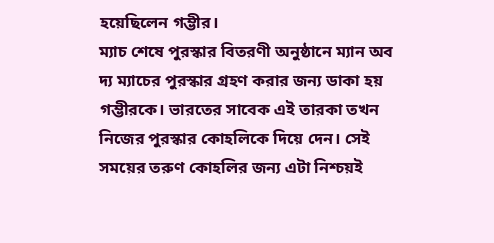হয়েছিলেন গম্ভীর।
ম্যাচ শেষে পুরস্কার বিতরণী অনুষ্ঠানে ম্যান অব দ্য ম্যাচের পুরস্কার গ্রহণ করার জন্য ডাকা হয় গম্ভীরকে। ভারতের সাবেক এই তারকা তখন নিজের পুরস্কার কোহলিকে দিয়ে দেন। সেই সময়ের তরুণ কোহলির জন্য এটা নিশ্চয়ই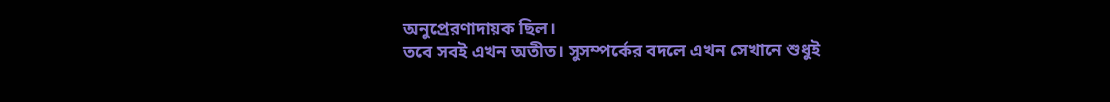অনুপ্রেরণাদায়ক ছিল।
তবে সবই এখন অতীত। সুসম্পর্কের বদলে এখন সেখানে শুধুই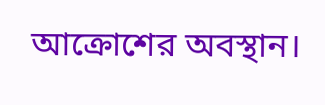আক্রোশের অবস্থান।